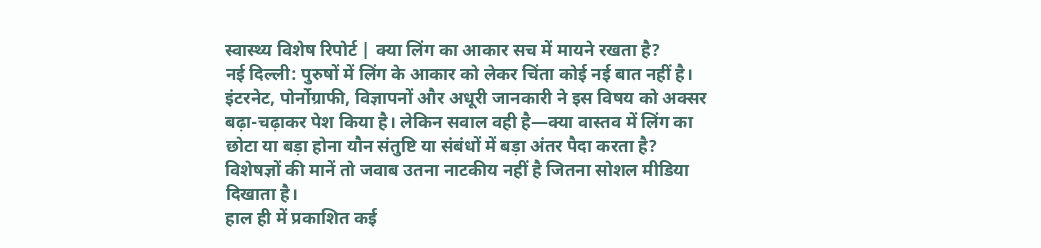स्वास्थ्य विशेष रिपोर्ट | क्या लिंग का आकार सच में मायने रखता है?
नई दिल्ली: पुरुषों में लिंग के आकार को लेकर चिंता कोई नई बात नहीं है। इंटरनेट, पोर्नोग्राफी, विज्ञापनों और अधूरी जानकारी ने इस विषय को अक्सर बढ़ा-चढ़ाकर पेश किया है। लेकिन सवाल वही है—क्या वास्तव में लिंग का छोटा या बड़ा होना यौन संतुष्टि या संबंधों में बड़ा अंतर पैदा करता है? विशेषज्ञों की मानें तो जवाब उतना नाटकीय नहीं है जितना सोशल मीडिया दिखाता है।
हाल ही में प्रकाशित कई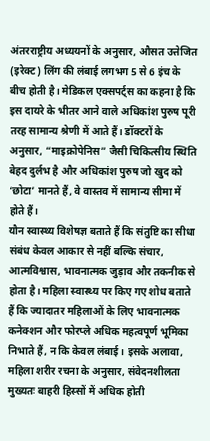अंतरराष्ट्रीय अध्ययनों के अनुसार, औसत उत्तेजित (इरेक्ट) लिंग की लंबाई लगभग 5 से 6 इंच के बीच होती है। मेडिकल एक्सपर्ट्स का कहना है कि इस दायरे के भीतर आने वाले अधिकांश पुरुष पूरी तरह सामान्य श्रेणी में आते हैं। डॉक्टरों के अनुसार, “माइक्रोपेनिस” जैसी चिकित्सीय स्थिति बेहद दुर्लभ है और अधिकांश पुरुष जो खुद को ‘छोटा’ मानते हैं, वे वास्तव में सामान्य सीमा में होते हैं।
यौन स्वास्थ्य विशेषज्ञ बताते हैं कि संतुष्टि का सीधा संबंध केवल आकार से नहीं बल्कि संचार, आत्मविश्वास, भावनात्मक जुड़ाव और तकनीक से होता है। महिला स्वास्थ्य पर किए गए शोध बताते हैं कि ज्यादातर महिलाओं के लिए भावनात्मक कनेक्शन और फोरप्ले अधिक महत्वपूर्ण भूमिका निभाते हैं, न कि केवल लंबाई। इसके अलावा, महिला शरीर रचना के अनुसार, संवेदनशीलता मुख्यतः बाहरी हिस्सों में अधिक होती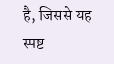है, जिससे यह स्पष्ट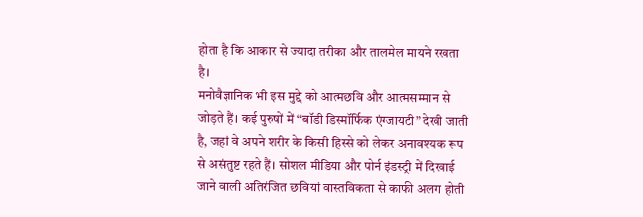होता है कि आकार से ज्यादा तरीका और तालमेल मायने रखता है।
मनोवैज्ञानिक भी इस मुद्दे को आत्मछवि और आत्मसम्मान से जोड़ते हैं। कई पुरुषों में “बॉडी डिस्मॉर्फिक एंग्जायटी” देखी जाती है, जहां वे अपने शरीर के किसी हिस्से को लेकर अनावश्यक रूप से असंतुष्ट रहते हैं। सोशल मीडिया और पोर्न इंडस्ट्री में दिखाई जाने वाली अतिरंजित छवियां वास्तविकता से काफी अलग होती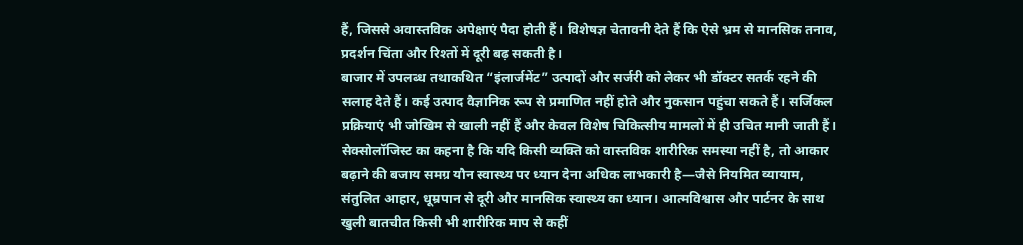हैं, जिससे अवास्तविक अपेक्षाएं पैदा होती हैं। विशेषज्ञ चेतावनी देते हैं कि ऐसे भ्रम से मानसिक तनाव, प्रदर्शन चिंता और रिश्तों में दूरी बढ़ सकती है।
बाजार में उपलब्ध तथाकथित “इंलार्जमेंट” उत्पादों और सर्जरी को लेकर भी डॉक्टर सतर्क रहने की सलाह देते हैं। कई उत्पाद वैज्ञानिक रूप से प्रमाणित नहीं होते और नुकसान पहुंचा सकते हैं। सर्जिकल प्रक्रियाएं भी जोखिम से खाली नहीं हैं और केवल विशेष चिकित्सीय मामलों में ही उचित मानी जाती हैं।
सेक्सोलॉजिस्ट का कहना है कि यदि किसी व्यक्ति को वास्तविक शारीरिक समस्या नहीं है, तो आकार बढ़ाने की बजाय समग्र यौन स्वास्थ्य पर ध्यान देना अधिक लाभकारी है—जैसे नियमित व्यायाम, संतुलित आहार, धूम्रपान से दूरी और मानसिक स्वास्थ्य का ध्यान। आत्मविश्वास और पार्टनर के साथ खुली बातचीत किसी भी शारीरिक माप से कहीं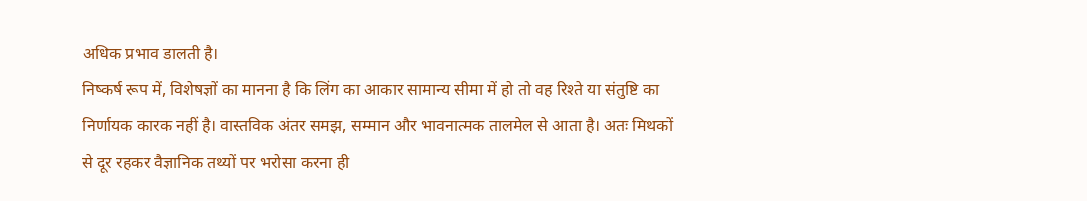अधिक प्रभाव डालती है।
निष्कर्ष रूप में, विशेषज्ञों का मानना है कि लिंग का आकार सामान्य सीमा में हो तो वह रिश्ते या संतुष्टि का निर्णायक कारक नहीं है। वास्तविक अंतर समझ, सम्मान और भावनात्मक तालमेल से आता है। अतः मिथकों से दूर रहकर वैज्ञानिक तथ्यों पर भरोसा करना ही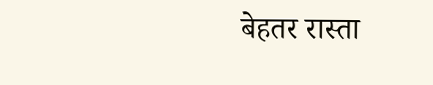बेहतर रास्ता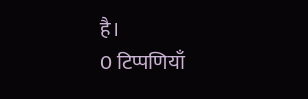है।
0 टिप्पणियाँ